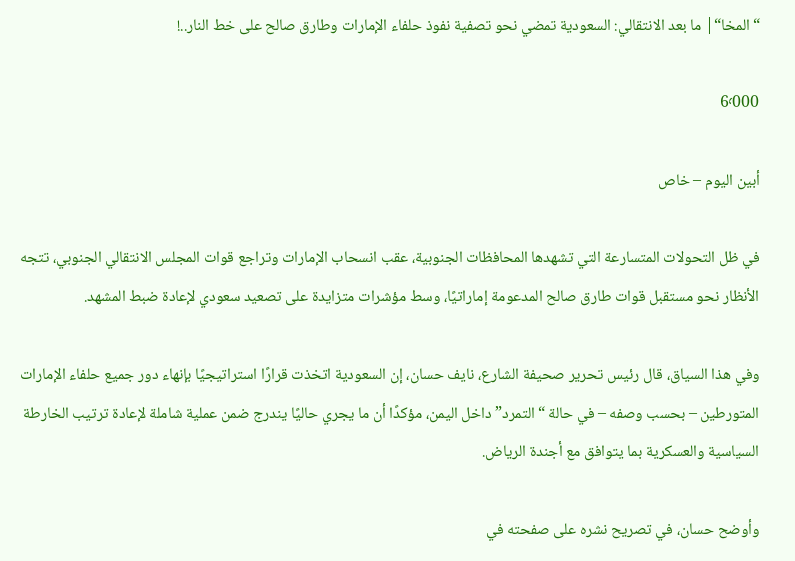“المخا“| ما بعد الانتقالي: السعودية تمضي نحو تصفية نفوذ حلفاء الإمارات وطارق صالح على خط النار..!

6٬000

أبين اليوم – خاص

في ظل التحولات المتسارعة التي تشهدها المحافظات الجنوبية، عقب انسحاب الإمارات وتراجع قوات المجلس الانتقالي الجنوبي، تتجه الأنظار نحو مستقبل قوات طارق صالح المدعومة إماراتيًا، وسط مؤشرات متزايدة على تصعيد سعودي لإعادة ضبط المشهد.

وفي هذا السياق، قال رئيس تحرير صحيفة الشارع، نايف حسان، إن السعودية اتخذت قرارًا استراتيجيًا بإنهاء دور جميع حلفاء الإمارات المتورطين – بحسب وصفه – في حالة “التمرد” داخل اليمن، مؤكدًا أن ما يجري حاليًا يندرج ضمن عملية شاملة لإعادة ترتيب الخارطة السياسية والعسكرية بما يتوافق مع أجندة الرياض.

وأوضح حسان، في تصريح نشره على صفحته في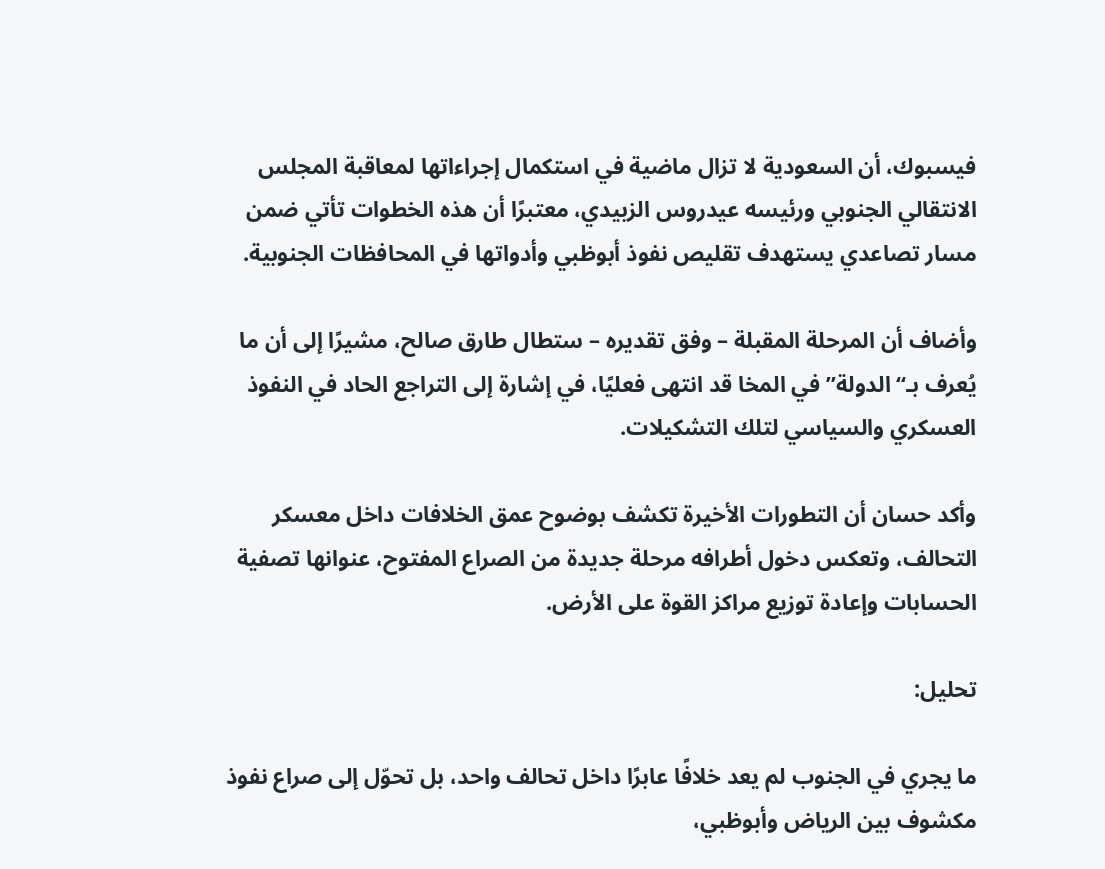فيسبوك، أن السعودية لا تزال ماضية في استكمال إجراءاتها لمعاقبة المجلس الانتقالي الجنوبي ورئيسه عيدروس الزبيدي، معتبرًا أن هذه الخطوات تأتي ضمن مسار تصاعدي يستهدف تقليص نفوذ أبوظبي وأدواتها في المحافظات الجنوبية.

وأضاف أن المرحلة المقبلة – وفق تقديره – ستطال طارق صالح، مشيرًا إلى أن ما يُعرف بـ“الدولة” في المخا قد انتهى فعليًا، في إشارة إلى التراجع الحاد في النفوذ العسكري والسياسي لتلك التشكيلات.

وأكد حسان أن التطورات الأخيرة تكشف بوضوح عمق الخلافات داخل معسكر التحالف، وتعكس دخول أطرافه مرحلة جديدة من الصراع المفتوح، عنوانها تصفية الحسابات وإعادة توزيع مراكز القوة على الأرض.

تحليل:

ما يجري في الجنوب لم يعد خلافًا عابرًا داخل تحالف واحد، بل تحوّل إلى صراع نفوذ مكشوف بين الرياض وأبوظبي،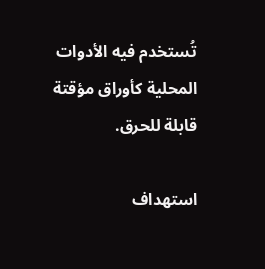تُستخدم فيه الأدوات المحلية كأوراق مؤقتة قابلة للحرق.

استهداف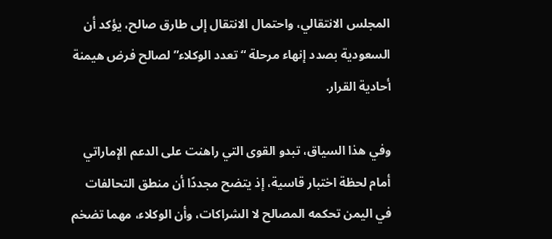المجلس الانتقالي، واحتمال الانتقال إلى طارق صالح، يؤكد أن السعودية بصدد إنهاء مرحلة “تعدد الوكلاء” لصالح فرض هيمنة أحادية القرار.

وفي هذا السياق، تبدو القوى التي راهنت على الدعم الإماراتي أمام لحظة اختبار قاسية، إذ يتضح مجددًا أن منطق التحالفات في اليمن تحكمه المصالح لا الشراكات، وأن الوكلاء، مهما تضخم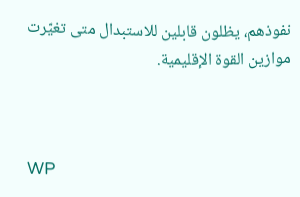نفوذهم، يظلون قابلين للاستبدال متى تغيّرت موازين القوة الإقليمية.



WP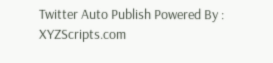Twitter Auto Publish Powered By : XYZScripts.com